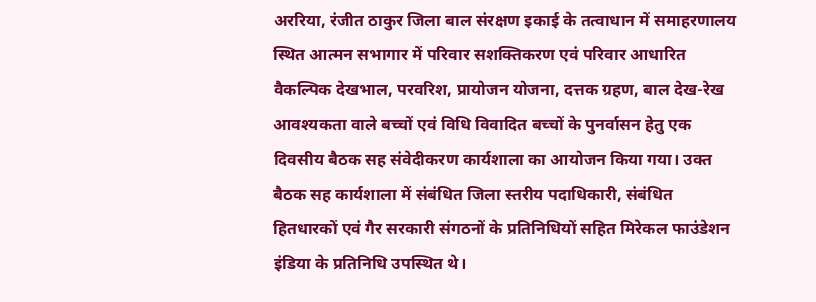अररिया, रंजीत ठाकुर जिला बाल संरक्षण इकाई के तत्वाधान में समाहरणालय स्थित आत्मन सभागार में परिवार सशक्तिकरण एवं परिवार आधारित वैकल्पिक देखभाल, परवरिश, प्रायोजन योजना, दत्तक ग्रहण, बाल देख-रेख आवश्यकता वाले बच्चों एवं विधि विवादित बच्चों के पुनर्वासन हेतु एक दिवसीय बैठक सह संवेदीकरण कार्यशाला का आयोजन किया गया। उक्त बैठक सह कार्यशाला में संबंधित जिला स्तरीय पदाधिकारी, संबंधित हितधारकों एवं गैर सरकारी संगठनों के प्रतिनिधियों सहित मिरेकल फाउंडेशन इंडिया के प्रतिनिधि उपस्थित थे।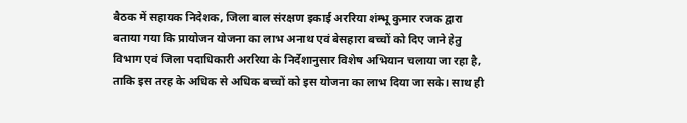बैठक में सहायक निदेशक, जिला बाल संरक्षण इकाई अररिया शंम्भू कुमार रजक द्वारा बताया गया कि प्रायोजन योजना का लाभ अनाथ एवं बेसहारा बच्चों को दिए जाने हेतु विभाग एवं जिला पदाधिकारी अररिया के निर्देशानुसार विशेष अभियान चलाया जा रहा है, ताकि इस तरह के अधिक से अधिक बच्चों को इस योजना का लाभ दिया जा सके। साथ ही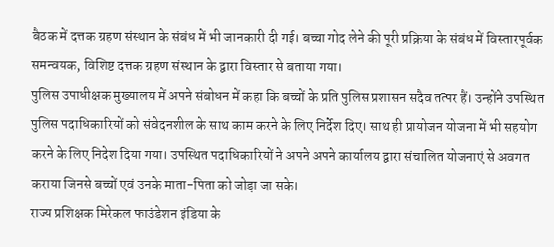बैठक में दत्तक ग्रहण संस्थान के संबंध में भी जानकारी दी गई। बच्चा गोद लेने की पूरी प्रक्रिया के संबंध में विस्तारपूर्वक समन्वयक, विशिष्ट दत्तक ग्रहण संस्थान के द्वारा विस्तार से बताया गया।
पुलिस उपाधीक्षक मुख्यालय में अपने संबोधन में कहा कि बच्चों के प्रति पुलिस प्रशासन सदैव तत्पर हैं। उन्होंने उपस्थित पुलिस पदाधिकारियों को संवेदनशील के साथ काम करने के लिए निर्देश दिए। साथ ही प्रायोजन योजना में भी सहयोग करने के लिए निदेश दिया गया। उपस्थित पदाधिकारियों ने अपने अपने कार्यालय द्वारा संचालित योजनाएं से अवगत कराया जिनसे बच्चों एवं उनके माता-पिता को जोड़ा जा सके।
राज्य प्रशिक्षक मिरेकल फाउंडेशन इंडिया के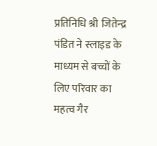प्रतिनिधि श्री जितेन्द्र पंडित ने स्लाइड के माध्यम से बच्चों के लिए परिवार का महत्व गैर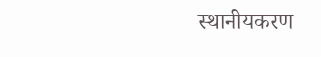स्थानीयकरण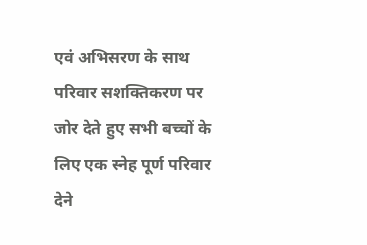एवं अभिसरण के साथ परिवार सशक्तिकरण पर जोर देते हुए सभी बच्चों के लिए एक स्नेह पूर्ण परिवार देने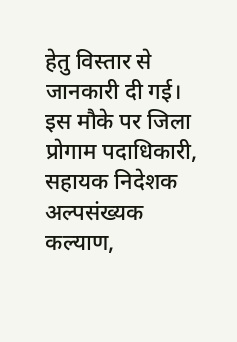हेतु विस्तार से जानकारी दी गई। इस मौके पर जिला प्रोगाम पदाधिकारी, सहायक निदेशक अल्पसंख्यक कल्याण,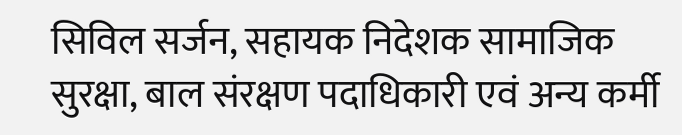सिविल सर्जन, सहायक निदेशक सामाजिक सुरक्षा, बाल संरक्षण पदाधिकारी एवं अन्य कर्मी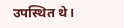उपस्थित थे।